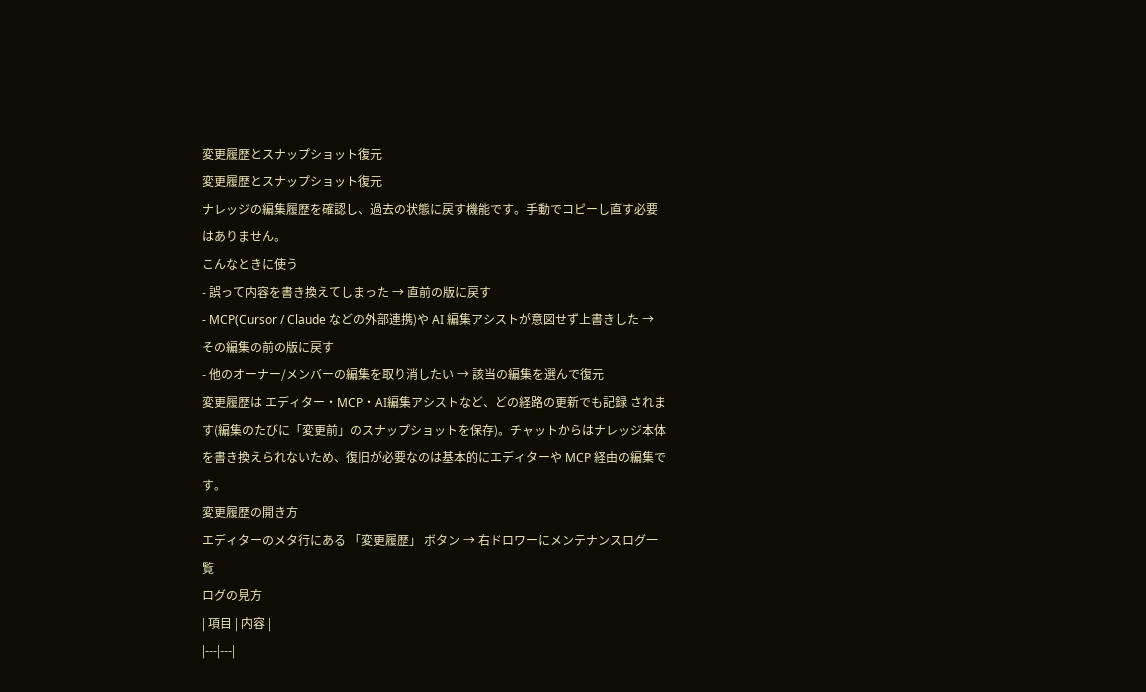変更履歴とスナップショット復元
変更履歴とスナップショット復元
ナレッジの編集履歴を確認し、過去の状態に戻す機能です。手動でコピーし直す必要はありません。
こんなときに使う
- 誤って内容を書き換えてしまった → 直前の版に戻す
- MCP(Cursor / Claude などの外部連携)や AI 編集アシストが意図せず上書きした → その編集の前の版に戻す
- 他のオーナー/メンバーの編集を取り消したい → 該当の編集を選んで復元
変更履歴は エディター・MCP・AI編集アシストなど、どの経路の更新でも記録 されます(編集のたびに「変更前」のスナップショットを保存)。チャットからはナレッジ本体を書き換えられないため、復旧が必要なのは基本的にエディターや MCP 経由の編集です。
変更履歴の開き方
エディターのメタ行にある 「変更履歴」 ボタン → 右ドロワーにメンテナンスログ一覧
ログの見方
| 項目 | 内容 |
|---|---|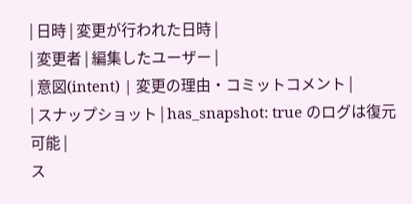| 日時 | 変更が行われた日時 |
| 変更者 | 編集したユーザー |
| 意図(intent) | 変更の理由・コミットコメント |
| スナップショット | has_snapshot: true のログは復元可能 |
ス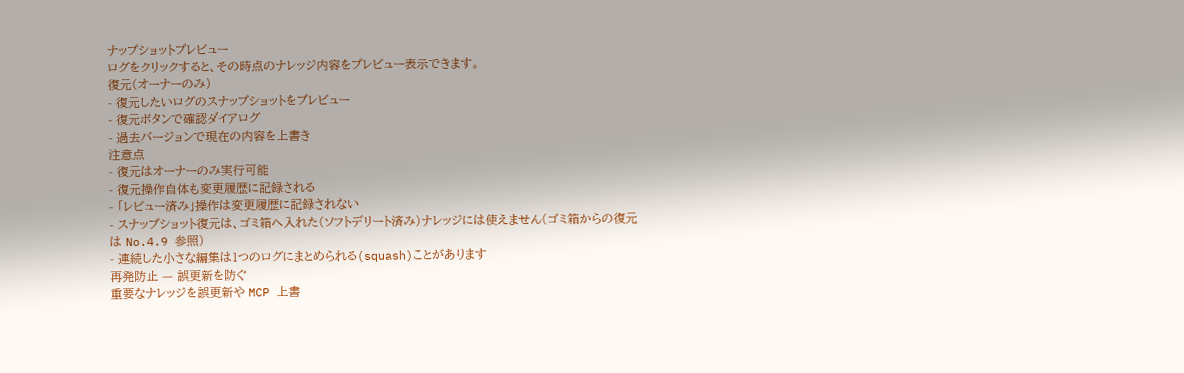ナップショットプレビュー
ログをクリックすると、その時点のナレッジ内容をプレビュー表示できます。
復元(オーナーのみ)
- 復元したいログのスナップショットをプレビュー
- 復元ボタンで確認ダイアログ
- 過去バージョンで現在の内容を上書き
注意点
- 復元はオーナーのみ実行可能
- 復元操作自体も変更履歴に記録される
- 「レビュー済み」操作は変更履歴に記録されない
- スナップショット復元は、ゴミ箱へ入れた(ソフトデリート済み)ナレッジには使えません(ゴミ箱からの復元は No.4.9 参照)
- 連続した小さな編集は1つのログにまとめられる(squash)ことがあります
再発防止 — 誤更新を防ぐ
重要なナレッジを誤更新や MCP 上書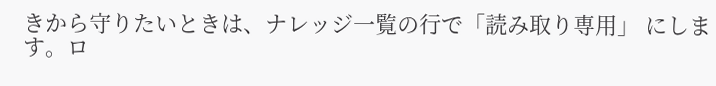きから守りたいときは、ナレッジ一覧の行で「読み取り専用」 にします。ロ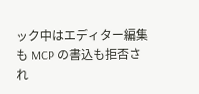ック中はエディター編集も MCP の書込も拒否され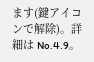ます(鍵アイコンで解除)。詳細は No.4.9。